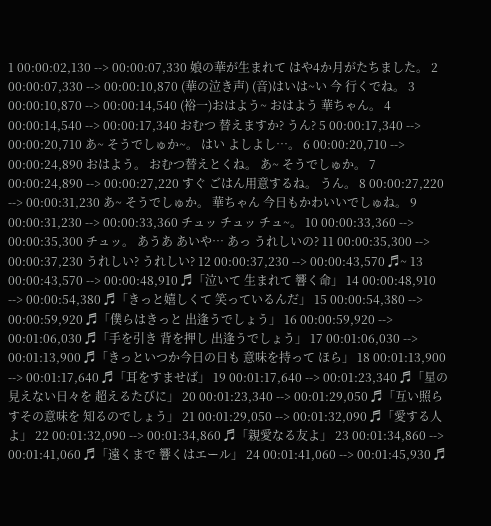1 00:00:02,130 --> 00:00:07,330 娘の華が生まれて はや4か月がたちました。 2 00:00:07,330 --> 00:00:10,870 (華の泣き声) (音)はいは~い 今 行くでね。 3 00:00:10,870 --> 00:00:14,540 (裕一)おはよう~ おはよう 華ちゃん。 4 00:00:14,540 --> 00:00:17,340 おむつ 替えますか? うん? 5 00:00:17,340 --> 00:00:20,710 あ~ そうでしゅか~。 はい よしよし…。 6 00:00:20,710 --> 00:00:24,890 おはよう。 おむつ替えとくね。 あ~ そうでしゅか。 7 00:00:24,890 --> 00:00:27,220 すぐ ごはん用意するね。 うん。 8 00:00:27,220 --> 00:00:31,230 あ~ そうでしゅか。 華ちゃん 今日もかわいいでしゅね。 9 00:00:31,230 --> 00:00:33,360 チュッ チュッ チュ~。 10 00:00:33,360 --> 00:00:35,300 チュッ。 あうあ あいや… あっ うれしいの? 11 00:00:35,300 --> 00:00:37,230 うれしい? うれしい? 12 00:00:37,230 --> 00:00:43,570 ♬~ 13 00:00:43,570 --> 00:00:48,910 ♬「泣いて 生まれて 響く命」 14 00:00:48,910 --> 00:00:54,380 ♬「きっと嬉しくて 笑っているんだ」 15 00:00:54,380 --> 00:00:59,920 ♬「僕らはきっと 出逢うでしょう」 16 00:00:59,920 --> 00:01:06,030 ♬「手を引き 背を押し 出逢うでしょう」 17 00:01:06,030 --> 00:01:13,900 ♬「きっといつか今日の日も 意味を持って ほら」 18 00:01:13,900 --> 00:01:17,640 ♬「耳をすませば」 19 00:01:17,640 --> 00:01:23,340 ♬「星の見えない日々を 超えるたびに」 20 00:01:23,340 --> 00:01:29,050 ♬「互い照らすその意味を 知るのでしょう」 21 00:01:29,050 --> 00:01:32,090 ♬「愛する人よ」 22 00:01:32,090 --> 00:01:34,860 ♬「親愛なる友よ」 23 00:01:34,860 --> 00:01:41,060 ♬「遠くまで 響くはエール」 24 00:01:41,060 --> 00:01:45,930 ♬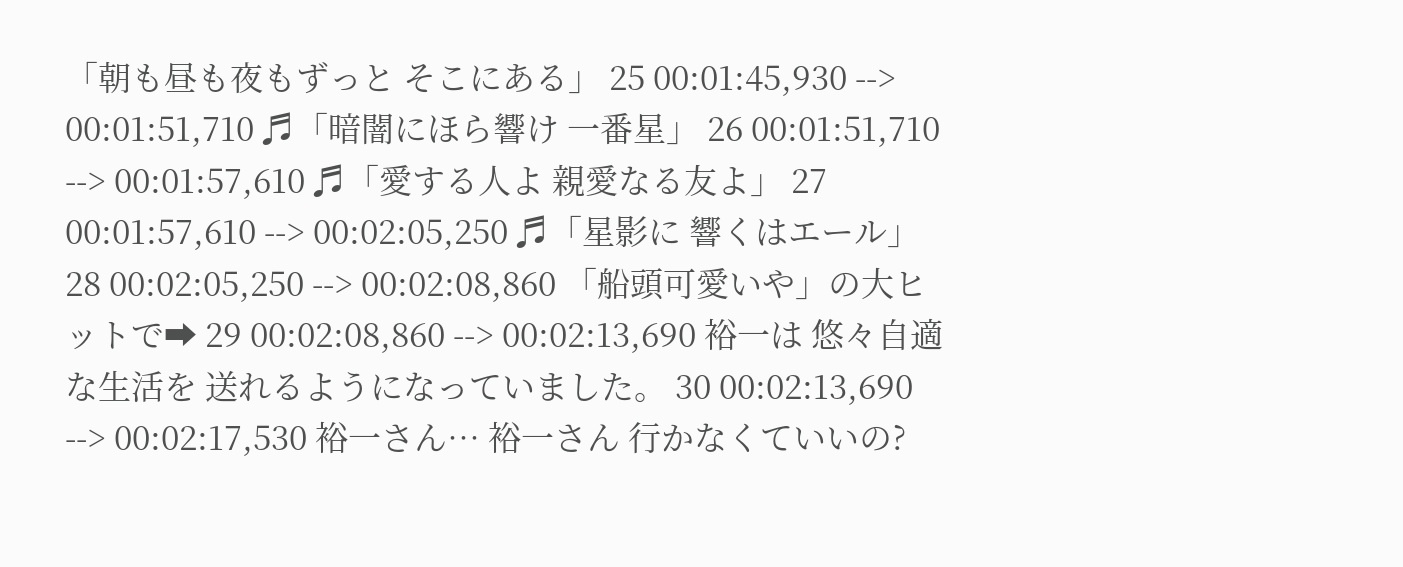「朝も昼も夜もずっと そこにある」 25 00:01:45,930 --> 00:01:51,710 ♬「暗闇にほら響け 一番星」 26 00:01:51,710 --> 00:01:57,610 ♬「愛する人よ 親愛なる友よ」 27 00:01:57,610 --> 00:02:05,250 ♬「星影に 響くはエール」 28 00:02:05,250 --> 00:02:08,860 「船頭可愛いや」の大ヒットで➡ 29 00:02:08,860 --> 00:02:13,690 裕一は 悠々自適な生活を 送れるようになっていました。 30 00:02:13,690 --> 00:02:17,530 裕一さん… 裕一さん 行かなくていいの?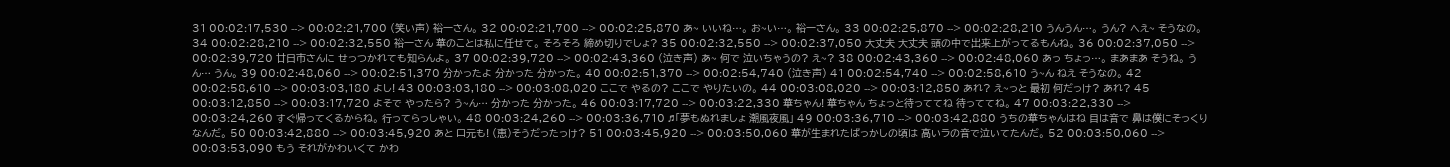31 00:02:17,530 --> 00:02:21,700 (笑い声) 裕一さん。 32 00:02:21,700 --> 00:02:25,870 あ~ いいね…。 お~い…。 裕一さん。 33 00:02:25,870 --> 00:02:28,210 うんうん…。 うん? へえ~ そうなの。 34 00:02:28,210 --> 00:02:32,550 裕一さん 華のことは私に任せて。 そろそろ 締め切りでしょ? 35 00:02:32,550 --> 00:02:37,050 大丈夫 大丈夫 頭の中で出来上がってるもんね。 36 00:02:37,050 --> 00:02:39,720 廿日市さんに せっつかれても知らんよ。 37 00:02:39,720 --> 00:02:43,360 (泣き声) あ~ 何で 泣いちゃうの? え~? 38 00:02:43,360 --> 00:02:48,060 あっ ちょっ…。 まあまあ そうね。 うん… うん。 39 00:02:48,060 --> 00:02:51,370 分かったよ 分かった 分かった。 40 00:02:51,370 --> 00:02:54,740 (泣き声) 41 00:02:54,740 --> 00:02:58,610 う~ん ねえ そうなの。 42 00:02:58,610 --> 00:03:03,180 よし! 43 00:03:03,180 --> 00:03:08,020 ここで やるの? ここで やりたいの。 44 00:03:08,020 --> 00:03:12,850 あれ? え~っと 最初 何だっけ? あれ? 45 00:03:12,850 --> 00:03:17,720 よそで やったら? う~ん… 分かった 分かった。 46 00:03:17,720 --> 00:03:22,330 華ちゃん! 華ちゃん ちょっと待っててね 待っててね。 47 00:03:22,330 --> 00:03:24,260 すぐ帰ってくるからね。 行ってらっしゃい。 48 00:03:24,260 --> 00:03:36,710 ♬「夢もぬれましょ 潮風夜風」 49 00:03:36,710 --> 00:03:42,880 うちの華ちゃんはね 目は音で 鼻は僕にそっくりなんだ。 50 00:03:42,880 --> 00:03:45,920 あと 口元も! (恵)そうだったっけ? 51 00:03:45,920 --> 00:03:50,060 華が生まれたばっかしの頃は 高いラの音で泣いてたんだ。 52 00:03:50,060 --> 00:03:53,090 もう それがかわいくて かわ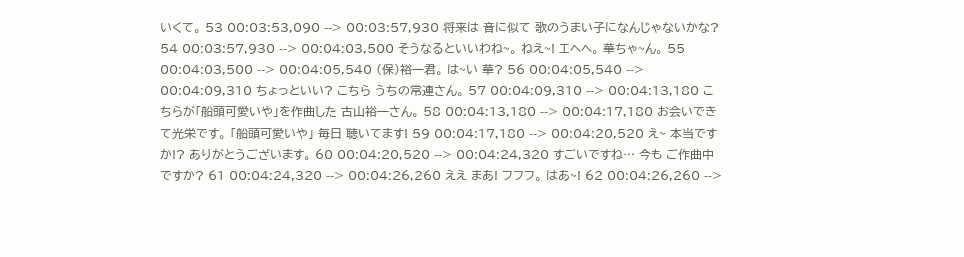いくて。 53 00:03:53,090 --> 00:03:57,930 将来は 音に似て 歌のうまい子になんじゃないかな? 54 00:03:57,930 --> 00:04:03,500 そうなるといいわね~。 ねえ~! エヘヘ。 華ちゃ~ん。 55 00:04:03,500 --> 00:04:05,540 (保)裕一君。 は~い 華? 56 00:04:05,540 --> 00:04:09,310 ちょっといい? こちら うちの常連さん。 57 00:04:09,310 --> 00:04:13,180 こちらが「船頭可愛いや」を作曲した 古山裕一さん。 58 00:04:13,180 --> 00:04:17,180 お会いできて光栄です。 「船頭可愛いや」 毎日 聴いてます! 59 00:04:17,180 --> 00:04:20,520 え~ 本当ですか!? ありがとうございます。 60 00:04:20,520 --> 00:04:24,320 すごいですね… 今も ご作曲中ですか? 61 00:04:24,320 --> 00:04:26,260 ええ まあ! フフフ。 はあ~! 62 00:04:26,260 -->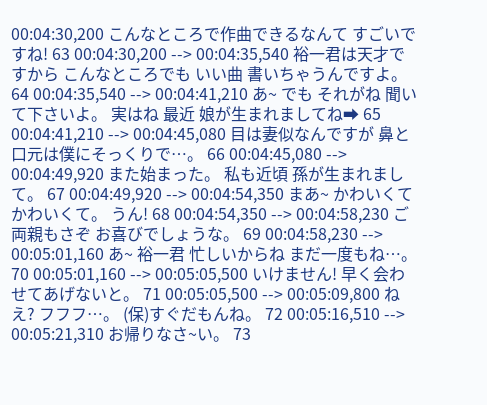00:04:30,200 こんなところで作曲できるなんて すごいですね! 63 00:04:30,200 --> 00:04:35,540 裕一君は天才ですから こんなところでも いい曲 書いちゃうんですよ。 64 00:04:35,540 --> 00:04:41,210 あ~ でも それがね 聞いて下さいよ。 実はね 最近 娘が生まれましてね➡ 65 00:04:41,210 --> 00:04:45,080 目は妻似なんですが 鼻と口元は僕にそっくりで…。 66 00:04:45,080 --> 00:04:49,920 また始まった。 私も近頃 孫が生まれまして。 67 00:04:49,920 --> 00:04:54,350 まあ~ かわいくて かわいくて。 うん! 68 00:04:54,350 --> 00:04:58,230 ご両親もさぞ お喜びでしょうな。 69 00:04:58,230 --> 00:05:01,160 あ~ 裕一君 忙しいからね まだ一度もね…。 70 00:05:01,160 --> 00:05:05,500 いけません! 早く会わせてあげないと。 71 00:05:05,500 --> 00:05:09,800 ねえ? フフフ…。 (保)すぐだもんね。 72 00:05:16,510 --> 00:05:21,310 お帰りなさ~い。 73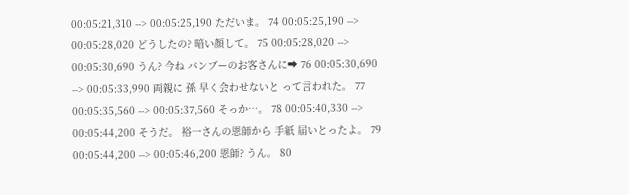00:05:21,310 --> 00:05:25,190 ただいま。 74 00:05:25,190 --> 00:05:28,020 どうしたの? 暗い顔して。 75 00:05:28,020 --> 00:05:30,690 うん? 今ね バンブーのお客さんに➡ 76 00:05:30,690 --> 00:05:33,990 両親に 孫 早く会わせないと って言われた。 77 00:05:35,560 --> 00:05:37,560 そっか…。 78 00:05:40,330 --> 00:05:44,200 そうだ。 裕一さんの恩師から 手紙 届いとったよ。 79 00:05:44,200 --> 00:05:46,200 恩師? うん。 80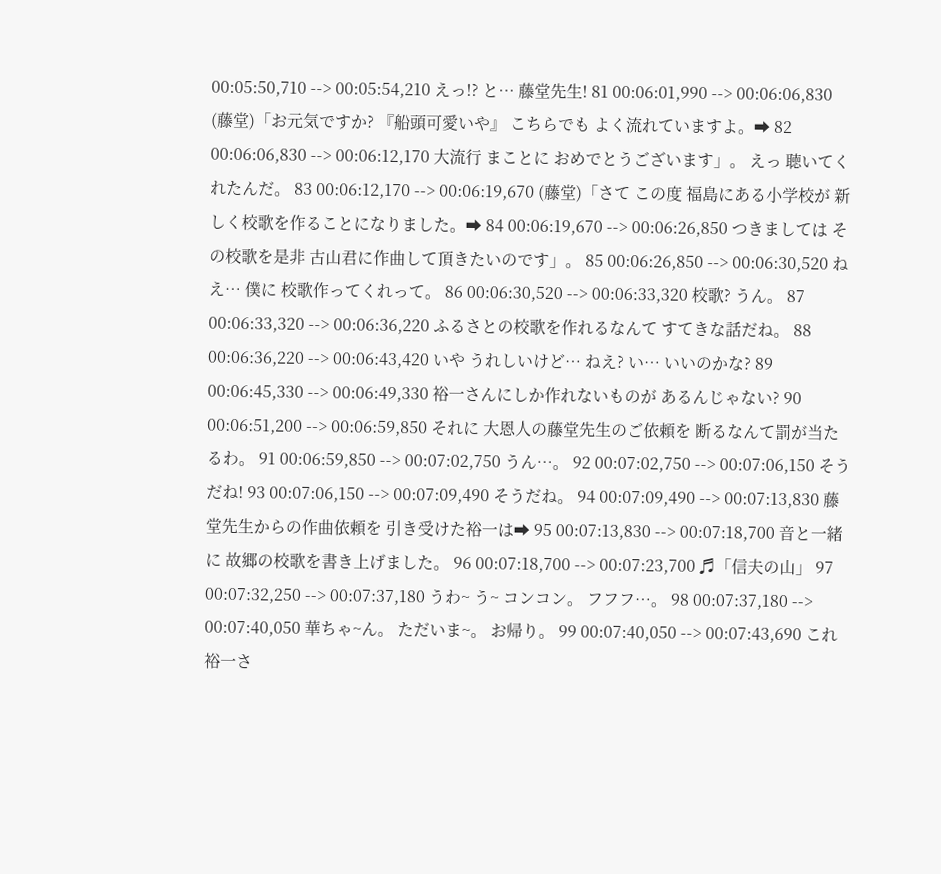00:05:50,710 --> 00:05:54,210 えっ!? と… 藤堂先生! 81 00:06:01,990 --> 00:06:06,830 (藤堂)「お元気ですか? 『船頭可愛いや』 こちらでも よく流れていますよ。➡ 82 00:06:06,830 --> 00:06:12,170 大流行 まことに おめでとうございます」。 えっ 聴いてくれたんだ。 83 00:06:12,170 --> 00:06:19,670 (藤堂)「さて この度 福島にある小学校が 新しく校歌を作ることになりました。➡ 84 00:06:19,670 --> 00:06:26,850 つきましては その校歌を是非 古山君に作曲して頂きたいのです」。 85 00:06:26,850 --> 00:06:30,520 ねえ… 僕に 校歌作ってくれって。 86 00:06:30,520 --> 00:06:33,320 校歌? うん。 87 00:06:33,320 --> 00:06:36,220 ふるさとの校歌を作れるなんて すてきな話だね。 88 00:06:36,220 --> 00:06:43,420 いや うれしいけど… ねえ? い… いいのかな? 89 00:06:45,330 --> 00:06:49,330 裕一さんにしか作れないものが あるんじゃない? 90 00:06:51,200 --> 00:06:59,850 それに 大恩人の藤堂先生のご依頼を 断るなんて罰が当たるわ。 91 00:06:59,850 --> 00:07:02,750 うん…。 92 00:07:02,750 --> 00:07:06,150 そうだね! 93 00:07:06,150 --> 00:07:09,490 そうだね。 94 00:07:09,490 --> 00:07:13,830 藤堂先生からの作曲依頼を 引き受けた裕一は➡ 95 00:07:13,830 --> 00:07:18,700 音と一緒に 故郷の校歌を書き上げました。 96 00:07:18,700 --> 00:07:23,700 ♬「信夫の山」 97 00:07:32,250 --> 00:07:37,180 うわ~ う~ コンコン。 フフフ…。 98 00:07:37,180 --> 00:07:40,050 華ちゃ~ん。 ただいま~。 お帰り。 99 00:07:40,050 --> 00:07:43,690 これ 裕一さ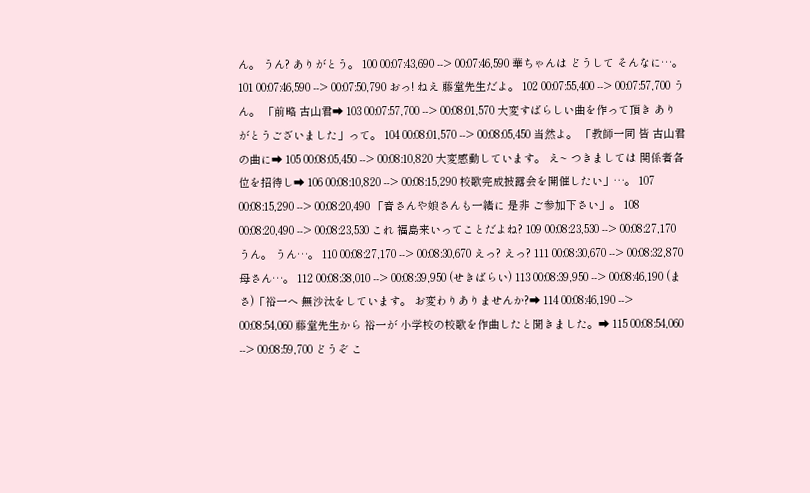ん。 うん? ありがとう。 100 00:07:43,690 --> 00:07:46,590 華ちゃんは どうして そんなに…。 101 00:07:46,590 --> 00:07:50,790 おっ! ねえ 藤堂先生だよ。 102 00:07:55,400 --> 00:07:57,700 うん。 「前略 古山君➡ 103 00:07:57,700 --> 00:08:01,570 大変すばらしい曲を作って頂き ありがとうございました」って。 104 00:08:01,570 --> 00:08:05,450 当然よ。 「教師一同 皆 古山君の曲に➡ 105 00:08:05,450 --> 00:08:10,820 大変感動しています。 え~ つきましては 関係者各位を招待し➡ 106 00:08:10,820 --> 00:08:15,290 校歌完成披露会を開催したい」…。 107 00:08:15,290 --> 00:08:20,490 「音さんや娘さんも一緒に 是非 ご参加下さい」。 108 00:08:20,490 --> 00:08:23,530 これ 福島来いってことだよね? 109 00:08:23,530 --> 00:08:27,170 うん。 うん…。 110 00:08:27,170 --> 00:08:30,670 えっ? えっ? 111 00:08:30,670 --> 00:08:32,870 母さん…。 112 00:08:38,010 --> 00:08:39,950 (せきばらい) 113 00:08:39,950 --> 00:08:46,190 (まさ)「裕一へ 無沙汰をしています。 お変わりありませんか?➡ 114 00:08:46,190 --> 00:08:54,060 藤堂先生から 裕一が 小学校の校歌を作曲したと聞きました。➡ 115 00:08:54,060 --> 00:08:59,700 どうぞ こ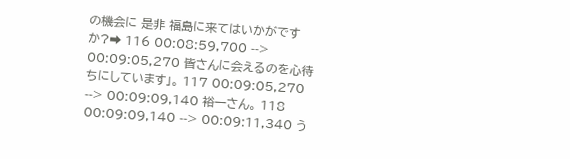の機会に 是非 福島に来てはいかがですか?➡ 116 00:08:59,700 --> 00:09:05,270 皆さんに会えるのを心待ちにしています」。 117 00:09:05,270 --> 00:09:09,140 裕一さん。 118 00:09:09,140 --> 00:09:11,340 う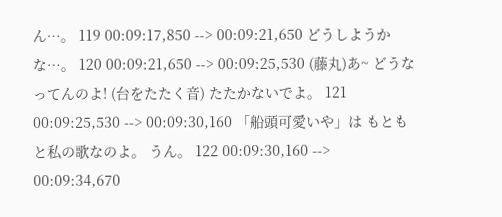ん…。 119 00:09:17,850 --> 00:09:21,650 どうしようかな…。 120 00:09:21,650 --> 00:09:25,530 (藤丸)あ~ どうなってんのよ! (台をたたく音) たたかないでよ。 121 00:09:25,530 --> 00:09:30,160 「船頭可愛いや」は もともと私の歌なのよ。 うん。 122 00:09:30,160 --> 00:09:34,670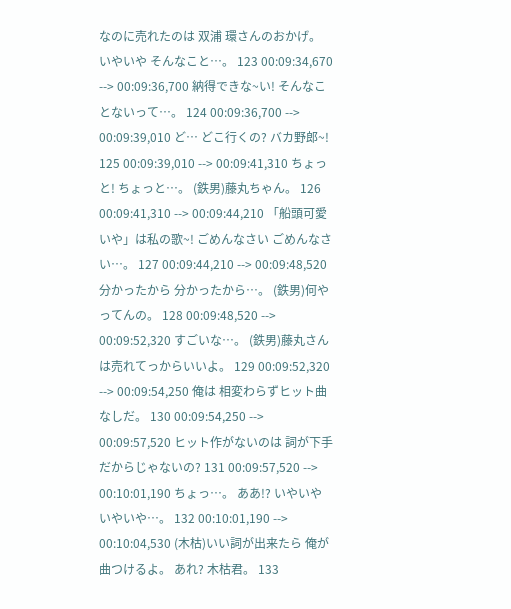なのに売れたのは 双浦 環さんのおかげ。 いやいや そんなこと…。 123 00:09:34,670 --> 00:09:36,700 納得できな~い! そんなことないって…。 124 00:09:36,700 --> 00:09:39,010 ど… どこ行くの? バカ野郎~! 125 00:09:39,010 --> 00:09:41,310 ちょっと! ちょっと…。 (鉄男)藤丸ちゃん。 126 00:09:41,310 --> 00:09:44,210 「船頭可愛いや」は私の歌~! ごめんなさい ごめんなさい…。 127 00:09:44,210 --> 00:09:48,520 分かったから 分かったから…。 (鉄男)何やってんの。 128 00:09:48,520 --> 00:09:52,320 すごいな…。 (鉄男)藤丸さんは売れてっからいいよ。 129 00:09:52,320 --> 00:09:54,250 俺は 相変わらずヒット曲なしだ。 130 00:09:54,250 --> 00:09:57,520 ヒット作がないのは 詞が下手だからじゃないの? 131 00:09:57,520 --> 00:10:01,190 ちょっ…。 ああ!? いやいや いやいや…。 132 00:10:01,190 --> 00:10:04,530 (木枯)いい詞が出来たら 俺が曲つけるよ。 あれ? 木枯君。 133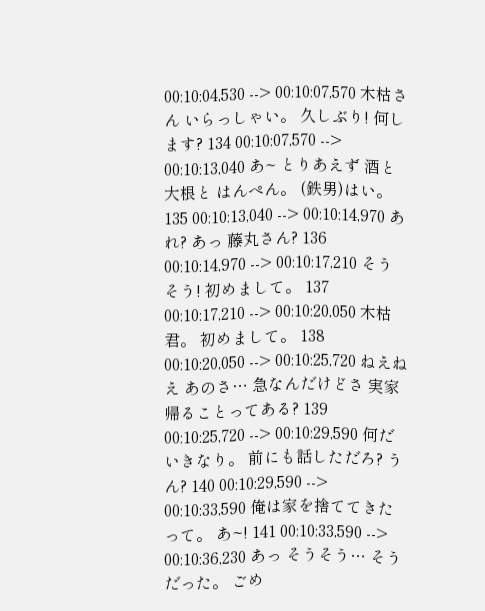00:10:04,530 --> 00:10:07,570 木枯さん いらっしゃい。 久しぶり! 何します? 134 00:10:07,570 --> 00:10:13,040 あ~ とりあえず 酒と 大根と はんぺん。 (鉄男)はい。 135 00:10:13,040 --> 00:10:14,970 あれ? あっ 藤丸さん? 136 00:10:14,970 --> 00:10:17,210 そうそう! 初めまして。 137 00:10:17,210 --> 00:10:20,050 木枯君。 初めまして。 138 00:10:20,050 --> 00:10:25,720 ねえねえ あのさ… 急なんだけどさ 実家帰ることってある? 139 00:10:25,720 --> 00:10:29,590 何だ いきなり。 前にも話しただろ? うん? 140 00:10:29,590 --> 00:10:33,590 俺は家を捨ててきたって。 あ~! 141 00:10:33,590 --> 00:10:36,230 あっ そうそう… そうだった。 ごめ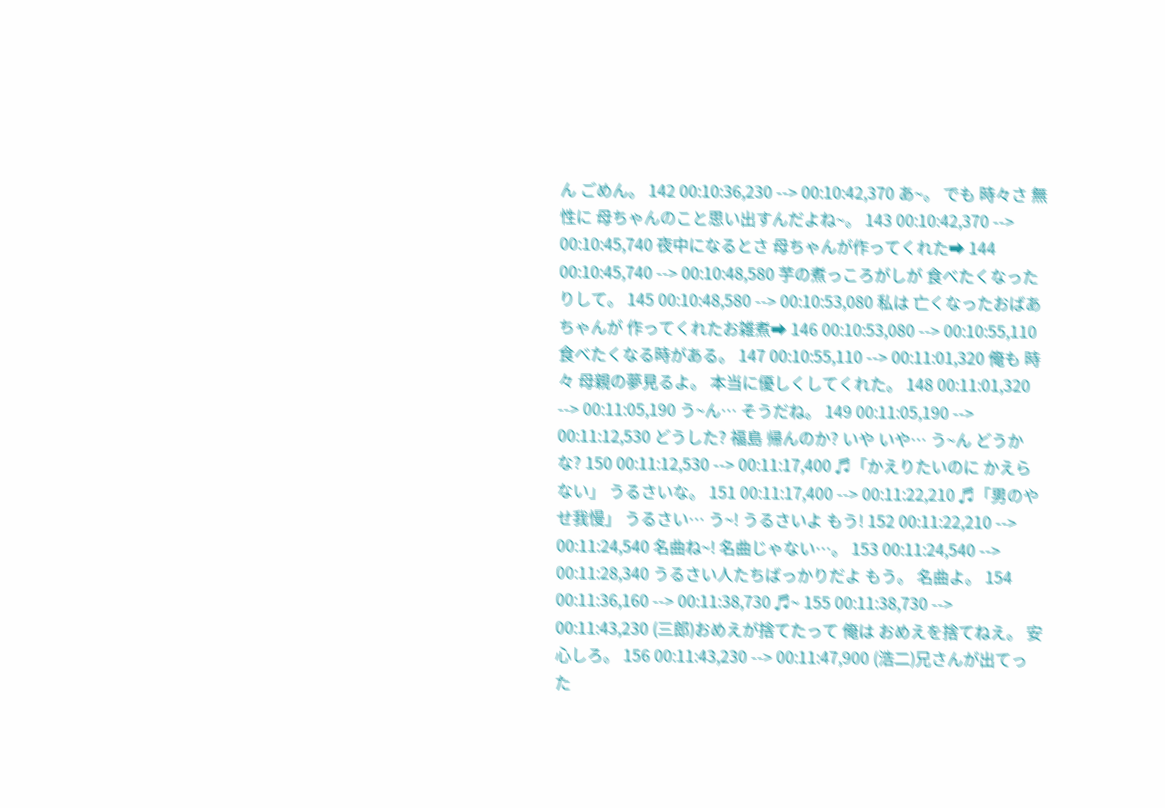ん ごめん。 142 00:10:36,230 --> 00:10:42,370 あ~。 でも 時々さ 無性に 母ちゃんのこと思い出すんだよね~。 143 00:10:42,370 --> 00:10:45,740 夜中になるとさ 母ちゃんが作ってくれた➡ 144 00:10:45,740 --> 00:10:48,580 芋の煮っころがしが 食べたくなったりして。 145 00:10:48,580 --> 00:10:53,080 私は 亡くなったおばあちゃんが 作ってくれたお雑煮➡ 146 00:10:53,080 --> 00:10:55,110 食べたくなる時がある。 147 00:10:55,110 --> 00:11:01,320 俺も 時々 母親の夢見るよ。 本当に優しくしてくれた。 148 00:11:01,320 --> 00:11:05,190 う~ん… そうだね。 149 00:11:05,190 --> 00:11:12,530 どうした? 福島 帰んのか? いや いや… う~ん どうかな? 150 00:11:12,530 --> 00:11:17,400 ♬「かえりたいのに かえらない」 うるさいな。 151 00:11:17,400 --> 00:11:22,210 ♬「男のやせ我慢」 うるさい… う~! うるさいよ もう! 152 00:11:22,210 --> 00:11:24,540 名曲ね~! 名曲じゃない…。 153 00:11:24,540 --> 00:11:28,340 うるさい人たちばっかりだよ もう。 名曲よ。 154 00:11:36,160 --> 00:11:38,730 ♬~ 155 00:11:38,730 --> 00:11:43,230 (三郎)おめえが捨てたって 俺は おめえを捨てねえ。 安心しろ。 156 00:11:43,230 --> 00:11:47,900 (浩二)兄さんが出てった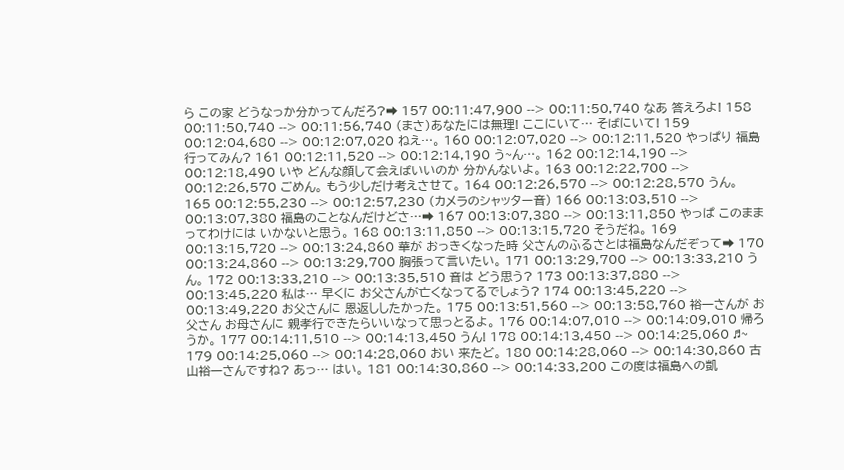ら この家 どうなっか分かってんだろ?➡ 157 00:11:47,900 --> 00:11:50,740 なあ 答えろよ! 158 00:11:50,740 --> 00:11:56,740 (まさ)あなたには無理! ここにいて… そばにいて! 159 00:12:04,680 --> 00:12:07,020 ねえ…。 160 00:12:07,020 --> 00:12:11,520 やっぱり 福島行ってみん? 161 00:12:11,520 --> 00:12:14,190 う~ん…。 162 00:12:14,190 --> 00:12:18,490 いや どんな顔して会えばいいのか 分かんないよ。 163 00:12:22,700 --> 00:12:26,570 ごめん。 もう少しだけ考えさせて。 164 00:12:26,570 --> 00:12:28,570 うん。 165 00:12:55,230 --> 00:12:57,230 (カメラのシャッター音) 166 00:13:03,510 --> 00:13:07,380 福島のことなんだけどさ…➡ 167 00:13:07,380 --> 00:13:11,850 やっぱ このままってわけには いかないと思う。 168 00:13:11,850 --> 00:13:15,720 そうだね。 169 00:13:15,720 --> 00:13:24,860 華が おっきくなった時 父さんのふるさとは福島なんだぞって➡ 170 00:13:24,860 --> 00:13:29,700 胸張って言いたい。 171 00:13:29,700 --> 00:13:33,210 うん。 172 00:13:33,210 --> 00:13:35,510 音は どう思う? 173 00:13:37,880 --> 00:13:45,220 私は… 早くに お父さんが亡くなってるでしょう? 174 00:13:45,220 --> 00:13:49,220 お父さんに 恩返ししたかった。 175 00:13:51,560 --> 00:13:58,760 裕一さんが お父さん お母さんに 親孝行できたらいいなって思っとるよ。 176 00:14:07,010 --> 00:14:09,010 帰ろうか。 177 00:14:11,510 --> 00:14:13,450 うん! 178 00:14:13,450 --> 00:14:25,060 ♬~ 179 00:14:25,060 --> 00:14:28,060 おい 来たど。 180 00:14:28,060 --> 00:14:30,860 古山裕一さんですね? あっ… はい。 181 00:14:30,860 --> 00:14:33,200 この度は福島への凱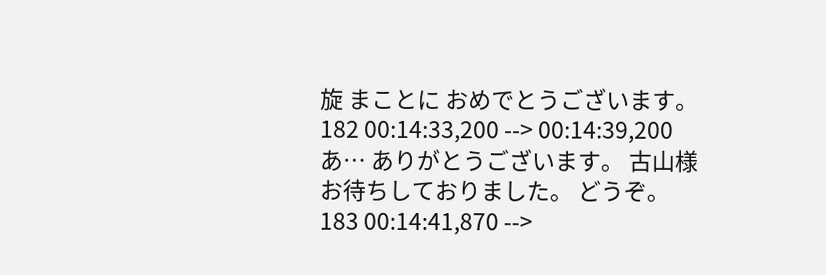旋 まことに おめでとうございます。 182 00:14:33,200 --> 00:14:39,200 あ… ありがとうございます。 古山様 お待ちしておりました。 どうぞ。 183 00:14:41,870 -->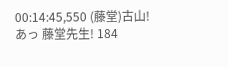00:14:45,550 (藤堂)古山! あっ 藤堂先生! 184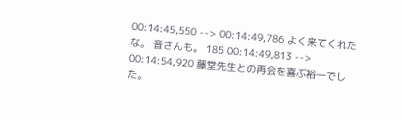00:14:45,550 --> 00:14:49,786 よく来てくれたな。 音さんも。 185 00:14:49,813 --> 00:14:54,920 藤堂先生との再会を喜ぶ裕一でした。